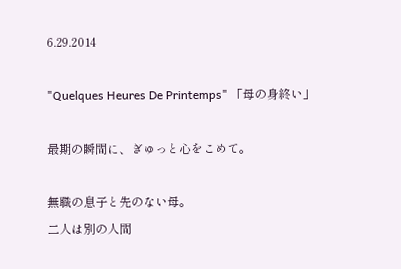6.29.2014

"Quelques Heures De Printemps" 「母の身終い」

最期の瞬間に、ぎゅっと心をこめて。

無職の息子と先のない母。
二人は別の人間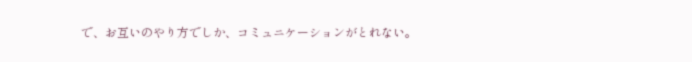で、お互いのやり方でしか、コミュニケーションがとれない。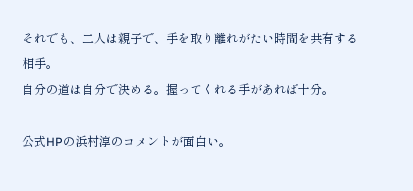それでも、二人は親子で、手を取り離れがたい時間を共有する相手。
自分の道は自分で決める。握ってくれる手があれば十分。

公式HPの浜村淳のコメントが面白い。